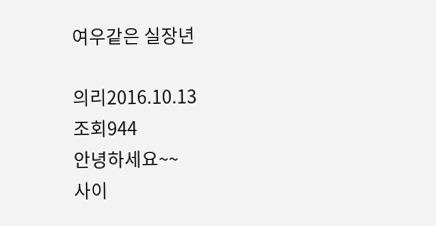여우같은 실장년

의리2016.10.13
조회944
안녕하세요~~
사이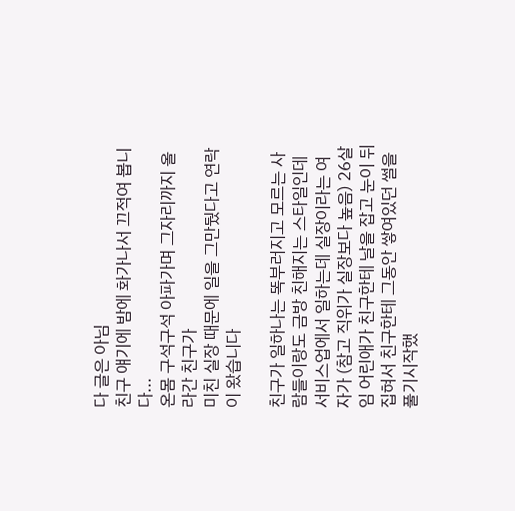다 글은 아님
친구 얘기에 밤에 화가나서 끄적여 봅니다...
온몸 구석구석 아파가며 그자리까지 올라간 친구가
미친 실장 때문에 일을 그만뒀다고 연락이 왔습니다

친구가 일하나는 똑부러지고 모르는 사람들이랑도 금방 친해지는 스타일인데 서비스업에서 일하는데 실장이라는 여자가 (참고 직위가 실장보다 높음) 26살임 어린애가 친구한테 날을 잡고 눈이 뒤집혀서 친구한테 그동안 쌓여있던 썰을 풀기시작했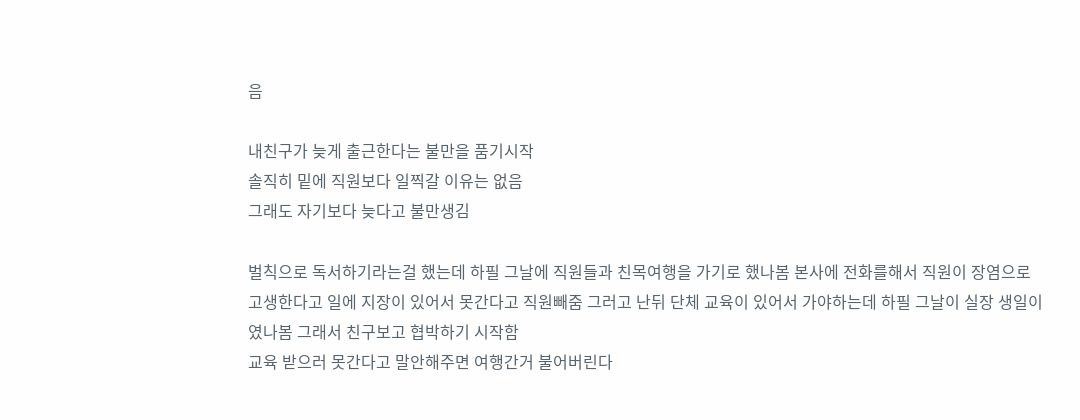음

내친구가 늦게 출근한다는 불만을 품기시작
솔직히 밑에 직원보다 일찍갈 이유는 없음
그래도 자기보다 늦다고 불만생김

벌칙으로 독서하기라는걸 했는데 하필 그날에 직원들과 친목여행을 가기로 했나봄 본사에 전화를해서 직원이 장염으로 고생한다고 일에 지장이 있어서 못간다고 직원빼줌 그러고 난뒤 단체 교육이 있어서 가야하는데 하필 그날이 실장 생일이였나봄 그래서 친구보고 협박하기 시작함
교육 받으러 못간다고 말안해주면 여행간거 불어버린다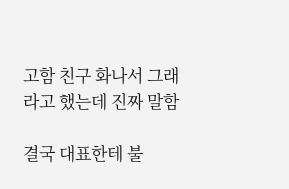고함 친구 화나서 그래라고 했는데 진짜 말함

결국 대표한테 불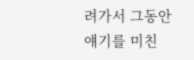려가서 그동안 얘기를 미친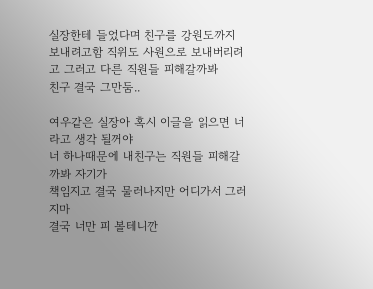실장한테 들었다며 친구를 강원도까지 보내려고함 직위도 사원으로 보내버리려고 그러고 다른 직원들 피해갈까봐
친구 결국 그만둠..

여우같은 실장아 혹시 이글을 읽으면 너라고 생각 될꺼야
너 하나때문에 내친구는 직원들 피해갈까봐 자기가
책임지고 결국 물러나지만 어디가서 그러지마
결국 너만 피 볼테니깐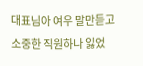대표님아 여우 말만듣고 소중한 직원하나 잃었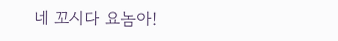네 꼬시다 요놈아!